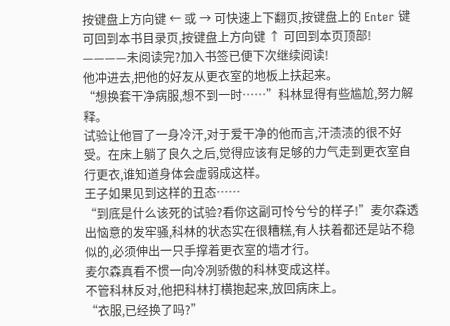按键盘上方向键 ← 或 → 可快速上下翻页,按键盘上的 Enter 键可回到本书目录页,按键盘上方向键 ↑ 可回到本页顶部!
————未阅读完?加入书签已便下次继续阅读!
他冲进去,把他的好友从更衣室的地板上扶起来。
“想换套干净病服,想不到一时……”科林显得有些尴尬,努力解释。
试验让他冒了一身冷汗,对于爱干净的他而言,汗渍渍的很不好受。在床上躺了良久之后,觉得应该有足够的力气走到更衣室自行更衣,谁知道身体会虚弱成这样。
王子如果见到这样的丑态……
“到底是什么该死的试验?看你这副可怜兮兮的样子!”麦尔森透出恼意的发牢骚,科林的状态实在很糟糕,有人扶着都还是站不稳似的,必须伸出一只手撑着更衣室的墙才行。
麦尔森真看不惯一向冷冽骄傲的科林变成这样。
不管科林反对,他把科林打横抱起来,放回病床上。
“衣服,已经换了吗?”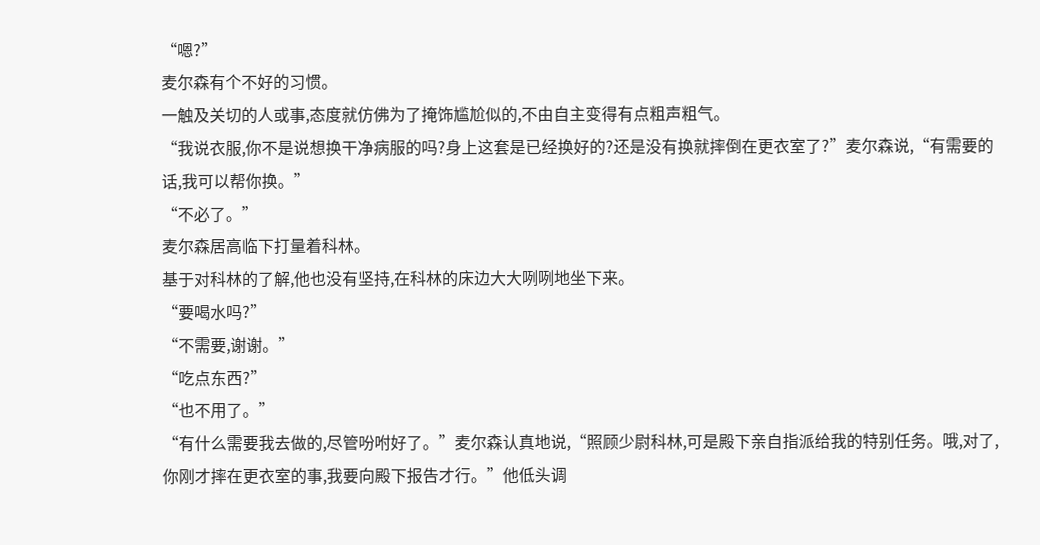“嗯?”
麦尔森有个不好的习惯。
一触及关切的人或事,态度就仿佛为了掩饰尴尬似的,不由自主变得有点粗声粗气。
“我说衣服,你不是说想换干净病服的吗?身上这套是已经换好的?还是没有换就摔倒在更衣室了?”麦尔森说,“有需要的话,我可以帮你换。”
“不必了。”
麦尔森居高临下打量着科林。
基于对科林的了解,他也没有坚持,在科林的床边大大咧咧地坐下来。
“要喝水吗?”
“不需要,谢谢。”
“吃点东西?”
“也不用了。”
“有什么需要我去做的,尽管吩咐好了。”麦尔森认真地说,“照顾少尉科林,可是殿下亲自指派给我的特别任务。哦,对了,你刚才摔在更衣室的事,我要向殿下报告才行。”他低头调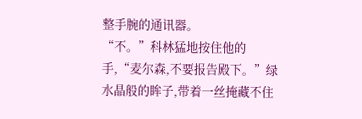整手腕的通讯器。
“不。”科林猛地按住他的手,“麦尔森,不要报告殿下。”绿水晶般的眸子,带着一丝掩藏不住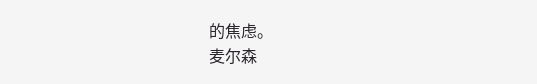的焦虑。
麦尔森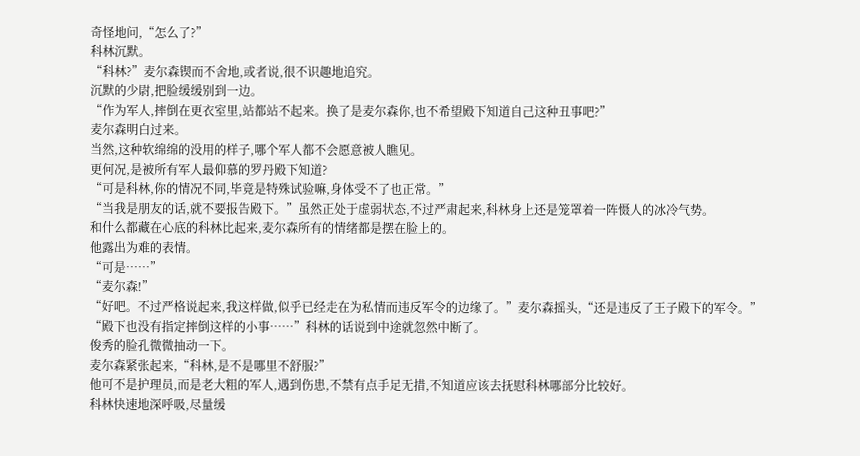奇怪地问,“怎么了?”
科林沉默。
“科林?”麦尔森锲而不舍地,或者说,很不识趣地追究。
沉默的少尉,把脸缓缓别到一边。
“作为军人,摔倒在更衣室里,站都站不起来。换了是麦尔森你,也不希望殿下知道自己这种丑事吧?”
麦尔森明白过来。
当然,这种软绵绵的没用的样子,哪个军人都不会愿意被人瞧见。
更何况,是被所有军人最仰慕的罗丹殿下知道?
“可是科林,你的情况不同,毕竟是特殊试验嘛,身体受不了也正常。”
“当我是朋友的话,就不要报告殿下。”虽然正处于虚弱状态,不过严肃起来,科林身上还是笼罩着一阵慑人的冰冷气势。
和什么都藏在心底的科林比起来,麦尔森所有的情绪都是摆在脸上的。
他露出为难的表情。
“可是……”
“麦尔森!”
“好吧。不过严格说起来,我这样做,似乎已经走在为私情而违反军令的边缘了。”麦尔森摇头,“还是违反了王子殿下的军令。”
“殿下也没有指定摔倒这样的小事……”科林的话说到中途就忽然中断了。
俊秀的脸孔微微抽动一下。
麦尔森紧张起来,“科林,是不是哪里不舒服?”
他可不是护理员,而是老大粗的军人,遇到伤患,不禁有点手足无措,不知道应该去抚慰科林哪部分比较好。
科林快速地深呼吸,尽量缓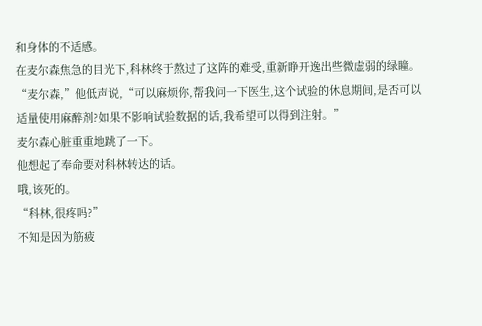和身体的不适感。
在麦尔森焦急的目光下,科林终于熬过了这阵的难受,重新睁开逸出些微虚弱的绿瞳。
“麦尔森,”他低声说,“可以麻烦你,帮我问一下医生,这个试验的休息期间,是否可以适量使用麻醉剂?如果不影响试验数据的话,我希望可以得到注射。”
麦尔森心脏重重地跳了一下。
他想起了奉命要对科林转达的话。
哦,该死的。
“科林,很疼吗?”
不知是因为筋疲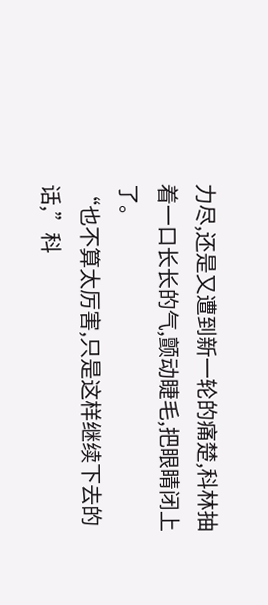力尽,还是又遭到新一轮的痛楚,科林抽着一口长长的气,颤动睫毛,把眼睛闭上了。
“也不算太厉害,只是这样继续下去的话,”科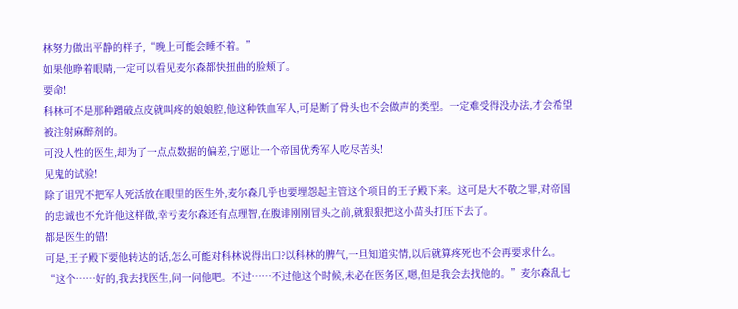林努力做出平静的样子,“晚上可能会睡不着。”
如果他睁着眼睛,一定可以看见麦尔森都快扭曲的脸颊了。
要命!
科林可不是那种蹭破点皮就叫疼的娘娘腔,他这种铁血军人,可是断了骨头也不会做声的类型。一定难受得没办法,才会希望被注射麻醉剂的。
可没人性的医生,却为了一点点数据的偏差,宁愿让一个帝国优秀军人吃尽苦头!
见鬼的试验!
除了诅咒不把军人死活放在眼里的医生外,麦尔森几乎也要埋怨起主管这个项目的王子殿下来。这可是大不敬之罪,对帝国的忠诚也不允许他这样做,幸亏麦尔森还有点理智,在腹诽刚刚冒头之前,就狠狠把这小苗头打压下去了。
都是医生的错!
可是,王子殿下要他转达的话,怎么可能对科林说得出口?以科林的脾气,一旦知道实情,以后就算疼死也不会再要求什么。
“这个……好的,我去找医生,问一问他吧。不过……不过他这个时候,未必在医务区,嗯,但是我会去找他的。”麦尔森乱七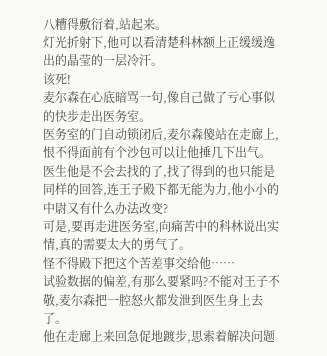八糟得敷衍着,站起来。
灯光折射下,他可以看清楚科林额上正缓缓逸出的晶莹的一层冷汗。
该死!
麦尔森在心底暗骂一句,像自己做了亏心事似的快步走出医务室。
医务室的门自动锁闭后,麦尔森傻站在走廊上,恨不得面前有个沙包可以让他捶几下出气。
医生他是不会去找的了,找了得到的也只能是同样的回答,连王子殿下都无能为力,他小小的中尉又有什么办法改变?
可是,要再走进医务室,向痛苦中的科林说出实情,真的需要太大的勇气了。
怪不得殿下把这个苦差事交给他……
试验数据的偏差,有那么要紧吗?不能对王子不敬,麦尔森把一腔怒火都发泄到医生身上去了。
他在走廊上来回急促地踱步,思索着解决问题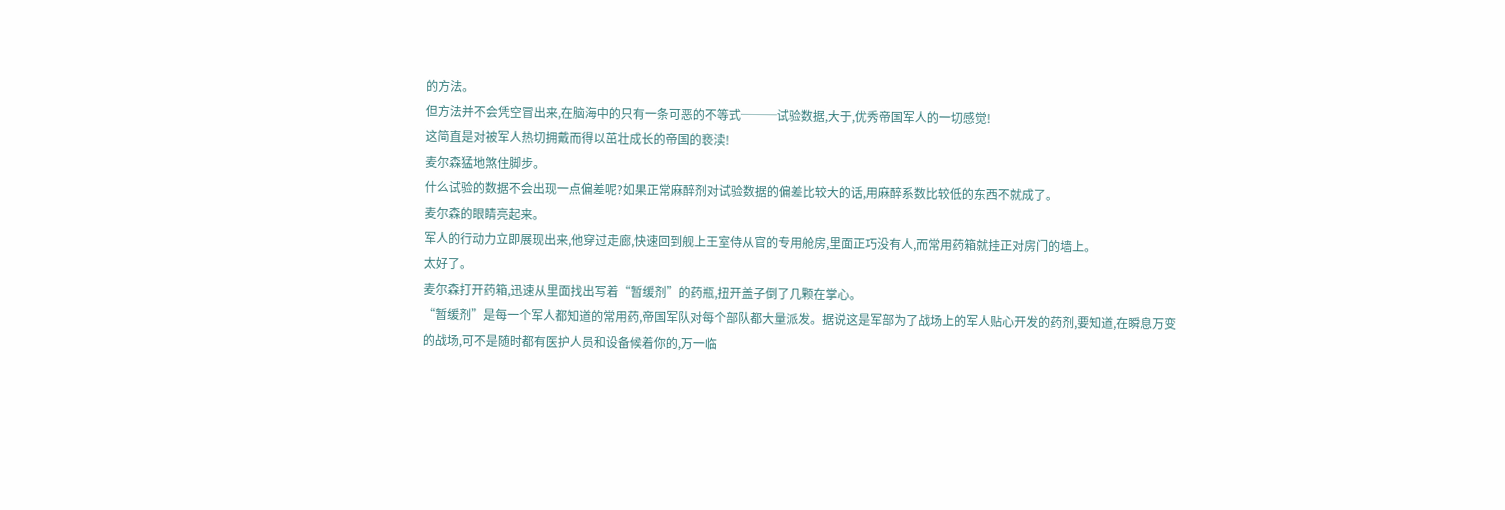的方法。
但方法并不会凭空冒出来,在脑海中的只有一条可恶的不等式───试验数据,大于,优秀帝国军人的一切感觉!
这简直是对被军人热切拥戴而得以茁壮成长的帝国的亵渎!
麦尔森猛地煞住脚步。
什么试验的数据不会出现一点偏差呢?如果正常麻醉剂对试验数据的偏差比较大的话,用麻醉系数比较低的东西不就成了。
麦尔森的眼睛亮起来。
军人的行动力立即展现出来,他穿过走廊,快速回到舰上王室侍从官的专用舱房,里面正巧没有人,而常用药箱就挂正对房门的墙上。
太好了。
麦尔森打开药箱,迅速从里面找出写着“暂缓剂”的药瓶,扭开盖子倒了几颗在掌心。
“暂缓剂”是每一个军人都知道的常用药,帝国军队对每个部队都大量派发。据说这是军部为了战场上的军人贴心开发的药剂,要知道,在瞬息万变的战场,可不是随时都有医护人员和设备候着你的,万一临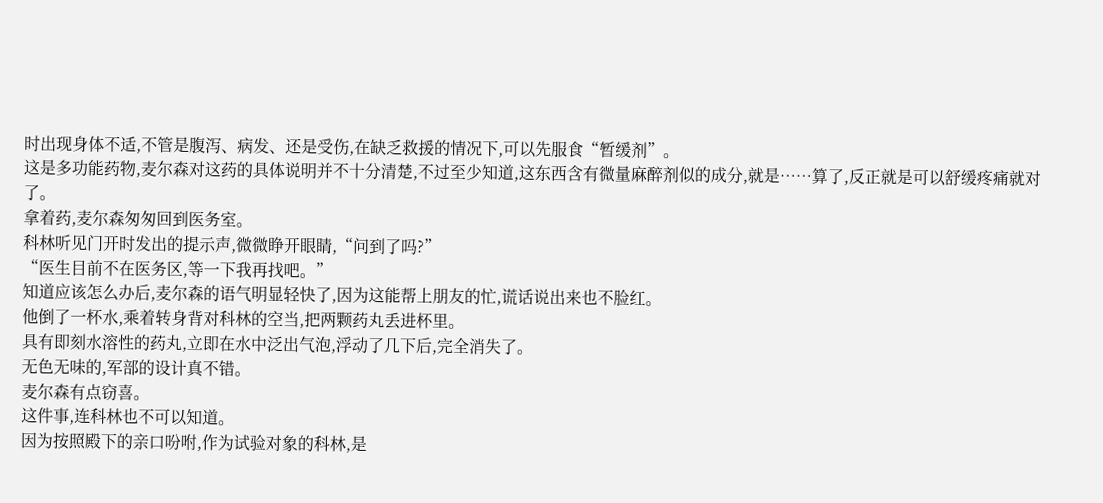时出现身体不适,不管是腹泻、病发、还是受伤,在缺乏救援的情况下,可以先服食“暂缓剂”。
这是多功能药物,麦尔森对这药的具体说明并不十分清楚,不过至少知道,这东西含有微量麻醉剂似的成分,就是……算了,反正就是可以舒缓疼痛就对了。
拿着药,麦尔森匆匆回到医务室。
科林听见门开时发出的提示声,微微睁开眼睛,“问到了吗?”
“医生目前不在医务区,等一下我再找吧。”
知道应该怎么办后,麦尔森的语气明显轻快了,因为这能帮上朋友的忙,谎话说出来也不脸红。
他倒了一杯水,乘着转身背对科林的空当,把两颗药丸丢进杯里。
具有即刻水溶性的药丸,立即在水中泛出气泡,浮动了几下后,完全消失了。
无色无味的,军部的设计真不错。
麦尔森有点窃喜。
这件事,连科林也不可以知道。
因为按照殿下的亲口吩咐,作为试验对象的科林,是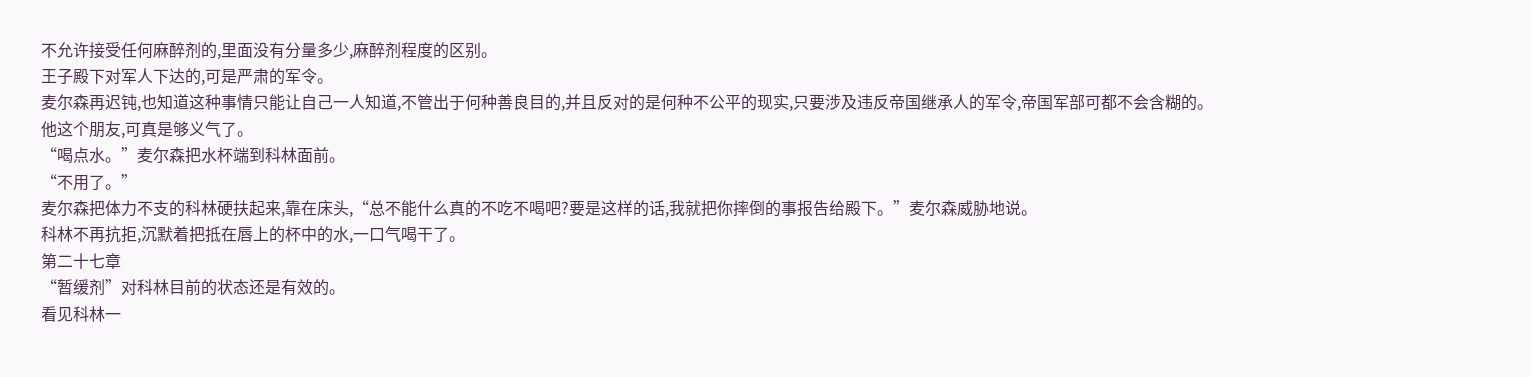不允许接受任何麻醉剂的,里面没有分量多少,麻醉剂程度的区别。
王子殿下对军人下达的,可是严肃的军令。
麦尔森再迟钝,也知道这种事情只能让自己一人知道,不管出于何种善良目的,并且反对的是何种不公平的现实,只要涉及违反帝国继承人的军令,帝国军部可都不会含糊的。
他这个朋友,可真是够义气了。
“喝点水。”麦尔森把水杯端到科林面前。
“不用了。”
麦尔森把体力不支的科林硬扶起来,靠在床头,“总不能什么真的不吃不喝吧?要是这样的话,我就把你摔倒的事报告给殿下。”麦尔森威胁地说。
科林不再抗拒,沉默着把抵在唇上的杯中的水,一口气喝干了。
第二十七章
“暂缓剂”对科林目前的状态还是有效的。
看见科林一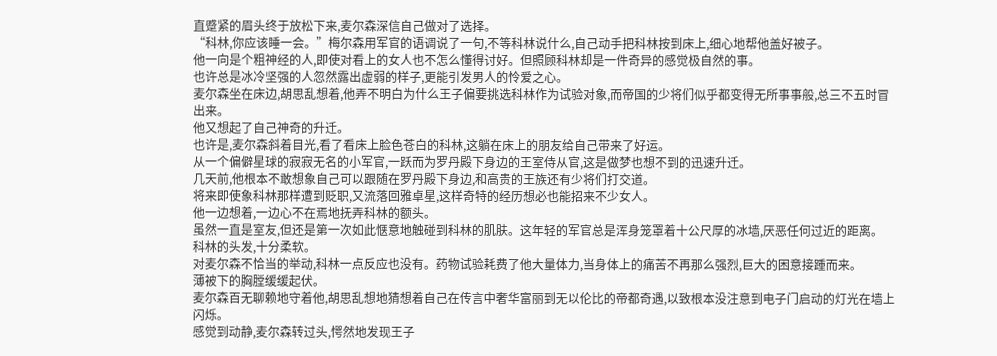直蹙紧的眉头终于放松下来,麦尔森深信自己做对了选择。
“科林,你应该睡一会。”梅尔森用军官的语调说了一句,不等科林说什么,自己动手把科林按到床上,细心地帮他盖好被子。
他一向是个粗神经的人,即使对看上的女人也不怎么懂得讨好。但照顾科林却是一件奇异的感觉极自然的事。
也许总是冰冷坚强的人忽然露出虚弱的样子,更能引发男人的怜爱之心。
麦尔森坐在床边,胡思乱想着,他弄不明白为什么王子偏要挑选科林作为试验对象,而帝国的少将们似乎都变得无所事事般,总三不五时冒出来。
他又想起了自己神奇的升迁。
也许是,麦尔森斜着目光,看了看床上脸色苍白的科林,这躺在床上的朋友给自己带来了好运。
从一个偏僻星球的寂寂无名的小军官,一跃而为罗丹殿下身边的王室侍从官,这是做梦也想不到的迅速升迁。
几天前,他根本不敢想象自己可以跟随在罗丹殿下身边,和高贵的王族还有少将们打交道。
将来即使象科林那样遭到贬职,又流落回雅卓星,这样奇特的经历想必也能招来不少女人。
他一边想着,一边心不在焉地抚弄科林的额头。
虽然一直是室友,但还是第一次如此惬意地触碰到科林的肌肤。这年轻的军官总是浑身笼罩着十公尺厚的冰墙,厌恶任何过近的距离。
科林的头发,十分柔软。
对麦尔森不恰当的举动,科林一点反应也没有。药物试验耗费了他大量体力,当身体上的痛苦不再那么强烈,巨大的困意接踵而来。
薄被下的胸膛缓缓起伏。
麦尔森百无聊赖地守着他,胡思乱想地猜想着自己在传言中奢华富丽到无以伦比的帝都奇遇,以致根本没注意到电子门启动的灯光在墙上闪烁。
感觉到动静,麦尔森转过头,愕然地发现王子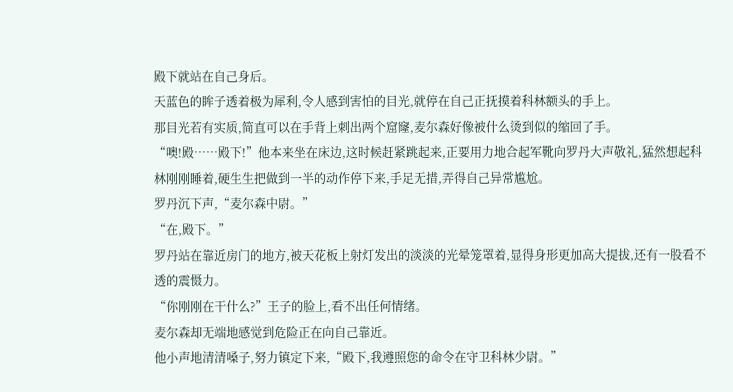殿下就站在自己身后。
天蓝色的眸子透着极为犀利,令人感到害怕的目光,就停在自己正抚摸着科林额头的手上。
那目光若有实质,简直可以在手背上刺出两个窟窿,麦尔森好像被什么烫到似的缩回了手。
“噢!殿……殿下!”他本来坐在床边,这时候赶紧跳起来,正要用力地合起军靴向罗丹大声敬礼,猛然想起科林刚刚睡着,硬生生把做到一半的动作停下来,手足无措,弄得自己异常尴尬。
罗丹沉下声,“麦尔森中尉。”
“在,殿下。”
罗丹站在靠近房门的地方,被天花板上射灯发出的淡淡的光晕笼罩着,显得身形更加高大提拔,还有一股看不透的震慑力。
“你刚刚在干什么?”王子的脸上,看不出任何情绪。
麦尔森却无端地感觉到危险正在向自己靠近。
他小声地清清嗓子,努力镇定下来,“殿下,我遵照您的命令在守卫科林少尉。”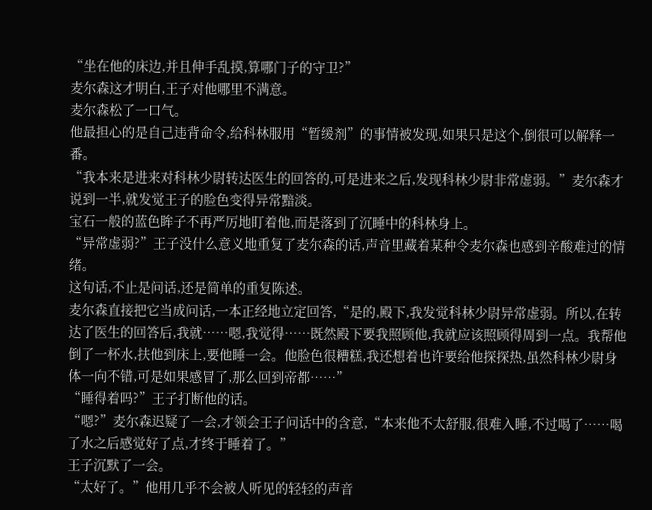“坐在他的床边,并且伸手乱摸,算哪门子的守卫?”
麦尔森这才明白,王子对他哪里不满意。
麦尔森松了一口气。
他最担心的是自己违背命令,给科林服用“暂缓剂”的事情被发现,如果只是这个,倒很可以解释一番。
“我本来是进来对科林少尉转达医生的回答的,可是进来之后,发现科林少尉非常虚弱。”麦尔森才说到一半,就发觉王子的脸色变得异常黯淡。
宝石一般的蓝色眸子不再严厉地盯着他,而是落到了沉睡中的科林身上。
“异常虚弱?”王子没什么意义地重复了麦尔森的话,声音里藏着某种令麦尔森也感到辛酸难过的情绪。
这句话,不止是问话,还是简单的重复陈述。
麦尔森直接把它当成问话,一本正经地立定回答,“是的,殿下,我发觉科林少尉异常虚弱。所以,在转达了医生的回答后,我就……嗯,我觉得……既然殿下要我照顾他,我就应该照顾得周到一点。我帮他倒了一杯水,扶他到床上,要他睡一会。他脸色很糟糕,我还想着也许要给他探探热,虽然科林少尉身体一向不错,可是如果感冒了,那么回到帝都……”
“睡得着吗?”王子打断他的话。
“嗯?”麦尔森迟疑了一会,才领会王子问话中的含意,“本来他不太舒服,很难入睡,不过喝了……喝了水之后感觉好了点,才终于睡着了。”
王子沉默了一会。
“太好了。”他用几乎不会被人听见的轻轻的声音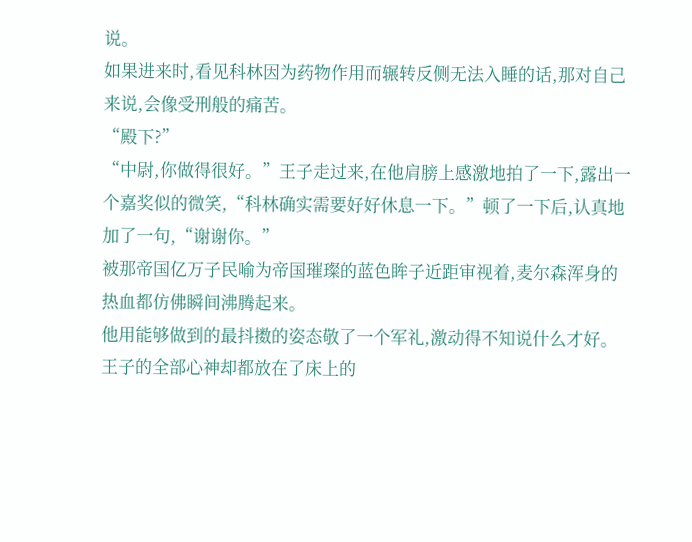说。
如果进来时,看见科林因为药物作用而辗转反侧无法入睡的话,那对自己来说,会像受刑般的痛苦。
“殿下?”
“中尉,你做得很好。”王子走过来,在他肩膀上感激地拍了一下,露出一个嘉奖似的微笑,“科林确实需要好好休息一下。”顿了一下后,认真地加了一句,“谢谢你。”
被那帝国亿万子民喻为帝国璀璨的蓝色眸子近距审视着,麦尔森浑身的热血都仿佛瞬间沸腾起来。
他用能够做到的最抖擞的姿态敬了一个军礼,激动得不知说什么才好。
王子的全部心神却都放在了床上的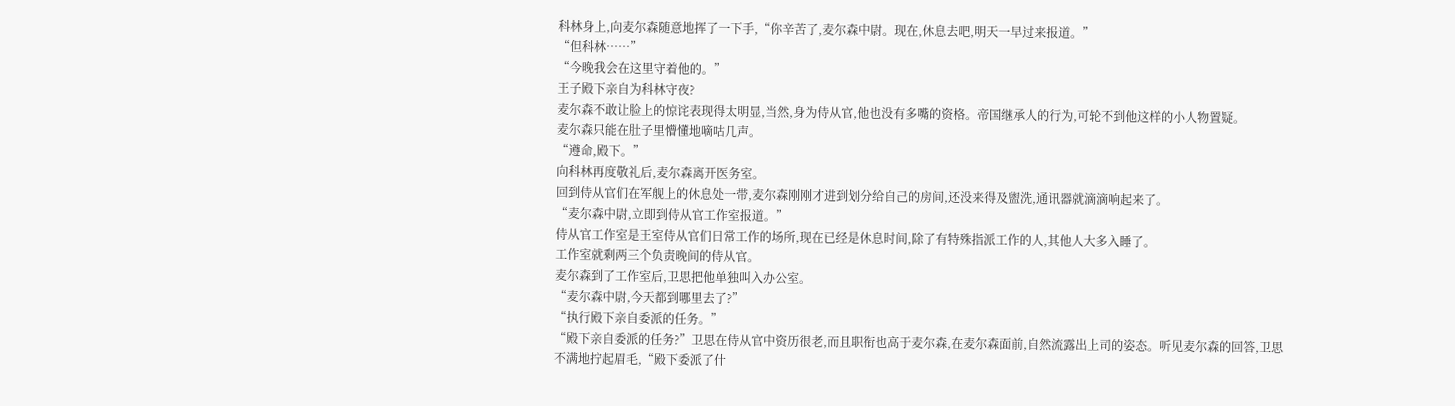科林身上,向麦尔森随意地挥了一下手,“你辛苦了,麦尔森中尉。现在,休息去吧,明天一早过来报道。”
“但科林……”
“今晚我会在这里守着他的。”
王子殿下亲自为科林守夜?
麦尔森不敢让脸上的惊诧表现得太明显,当然,身为侍从官,他也没有多嘴的资格。帝国继承人的行为,可轮不到他这样的小人物置疑。
麦尔森只能在肚子里懵懂地嘀咕几声。
“遵命,殿下。”
向科林再度敬礼后,麦尔森离开医务室。
回到侍从官们在军舰上的休息处一带,麦尔森刚刚才进到划分给自己的房间,还没来得及盥洗,通讯器就滴滴响起来了。
“麦尔森中尉,立即到侍从官工作室报道。”
侍从官工作室是王室侍从官们日常工作的场所,现在已经是休息时间,除了有特殊指派工作的人,其他人大多入睡了。
工作室就剩两三个负责晚间的侍从官。
麦尔森到了工作室后,卫思把他单独叫入办公室。
“麦尔森中尉,今天都到哪里去了?”
“执行殿下亲自委派的任务。”
“殿下亲自委派的任务?”卫思在侍从官中资历很老,而且职衔也高于麦尔森,在麦尔森面前,自然流露出上司的姿态。听见麦尔森的回答,卫思不满地拧起眉毛,“殿下委派了什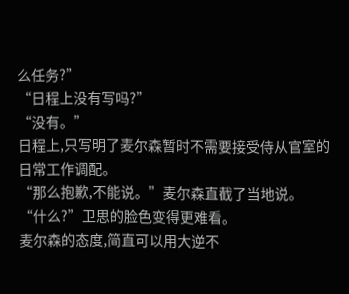么任务?”
“日程上没有写吗?”
“没有。”
日程上,只写明了麦尔森暂时不需要接受侍从官室的日常工作调配。
“那么抱歉,不能说。”麦尔森直截了当地说。
“什么?”卫思的脸色变得更难看。
麦尔森的态度,简直可以用大逆不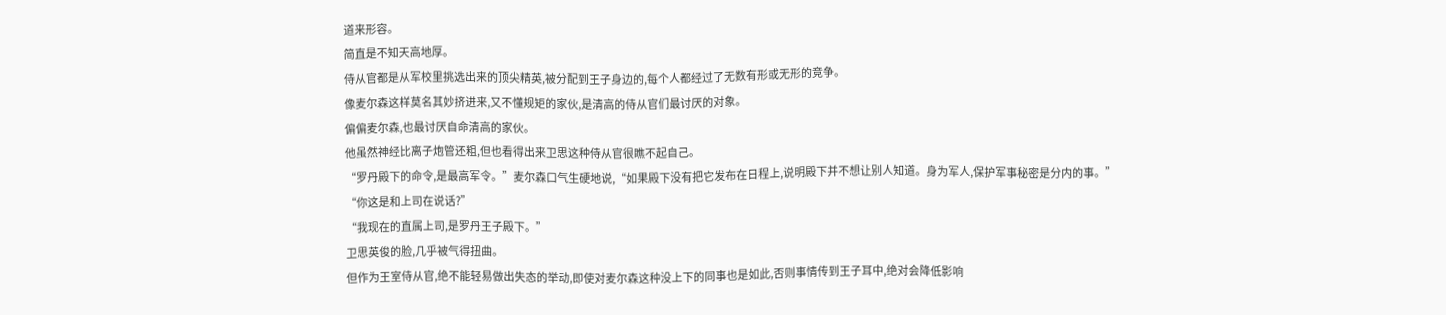道来形容。
简直是不知天高地厚。
侍从官都是从军校里挑选出来的顶尖精英,被分配到王子身边的,每个人都经过了无数有形或无形的竞争。
像麦尔森这样莫名其妙挤进来,又不懂规矩的家伙,是清高的侍从官们最讨厌的对象。
偏偏麦尔森,也最讨厌自命清高的家伙。
他虽然神经比离子炮管还粗,但也看得出来卫思这种侍从官很瞧不起自己。
“罗丹殿下的命令,是最高军令。”麦尔森口气生硬地说,“如果殿下没有把它发布在日程上,说明殿下并不想让别人知道。身为军人,保护军事秘密是分内的事。”
“你这是和上司在说话?”
“我现在的直属上司,是罗丹王子殿下。”
卫思英俊的脸,几乎被气得扭曲。
但作为王室侍从官,绝不能轻易做出失态的举动,即使对麦尔森这种没上下的同事也是如此,否则事情传到王子耳中,绝对会降低影响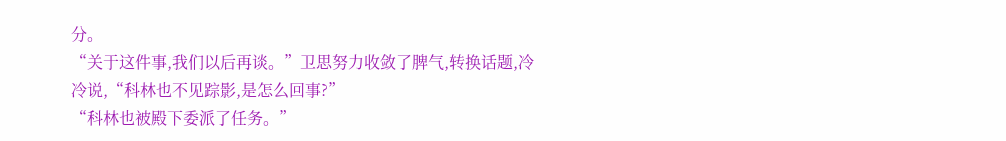分。
“关于这件事,我们以后再谈。”卫思努力收敛了脾气,转换话题,冷冷说,“科林也不见踪影,是怎么回事?”
“科林也被殿下委派了任务。”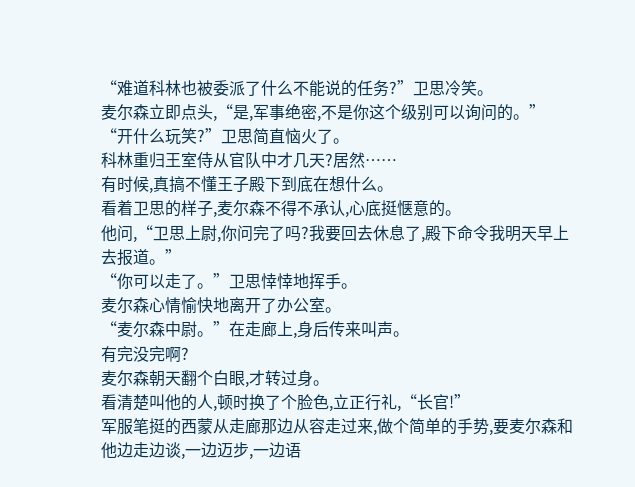“难道科林也被委派了什么不能说的任务?”卫思冷笑。
麦尔森立即点头,“是,军事绝密,不是你这个级别可以询问的。”
“开什么玩笑?”卫思简直恼火了。
科林重归王室侍从官队中才几天?居然……
有时候,真搞不懂王子殿下到底在想什么。
看着卫思的样子,麦尔森不得不承认,心底挺惬意的。
他问,“卫思上尉,你问完了吗?我要回去休息了,殿下命令我明天早上去报道。”
“你可以走了。”卫思悻悻地挥手。
麦尔森心情愉快地离开了办公室。
“麦尔森中尉。”在走廊上,身后传来叫声。
有完没完啊?
麦尔森朝天翻个白眼,才转过身。
看清楚叫他的人,顿时换了个脸色,立正行礼,“长官!”
军服笔挺的西蒙从走廊那边从容走过来,做个简单的手势,要麦尔森和他边走边谈,一边迈步,一边语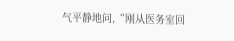气平静地问,“刚从医务室回